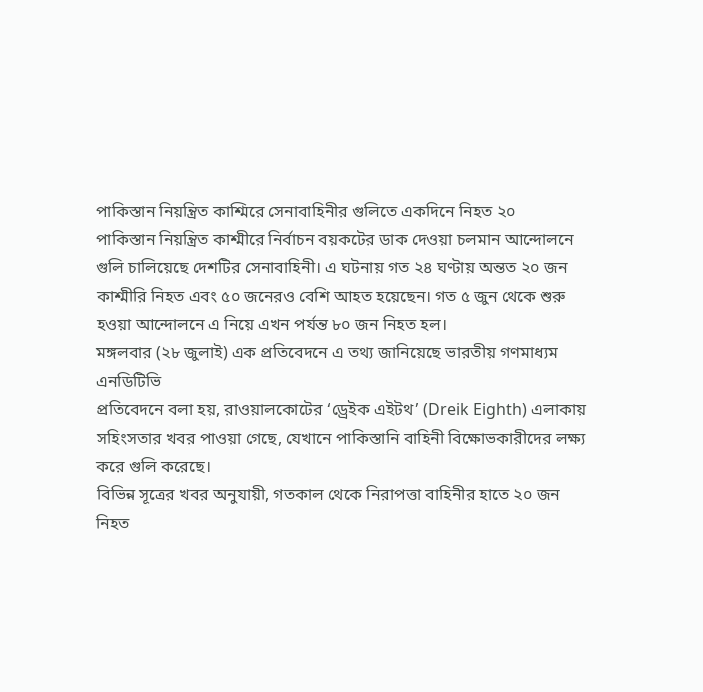পাকিস্তান নিয়ন্ত্রিত কাশ্মিরে সেনাবাহিনীর গুলিতে একদিনে নিহত ২০
পাকিস্তান নিয়ন্ত্রিত কাশ্মীরে নির্বাচন বয়কটের ডাক দেওয়া চলমান আন্দোলনে গুলি চালিয়েছে দেশটির সেনাবাহিনী। এ ঘটনায় গত ২৪ ঘণ্টায় অন্তত ২০ জন কাশ্মীরি নিহত এবং ৫০ জনেরও বেশি আহত হয়েছেন। গত ৫ জুন থেকে শুরু হওয়া আন্দোলনে এ নিয়ে এখন পর্যন্ত ৮০ জন নিহত হল।
মঙ্গলবার (২৮ জুলাই) এক প্রতিবেদনে এ তথ্য জানিয়েছে ভারতীয় গণমাধ্যম এনডিটিভি
প্রতিবেদনে বলা হয়, রাওয়ালকোটের ‘ড্রেইক এইটথ’ (Dreik Eighth) এলাকায় সহিংসতার খবর পাওয়া গেছে, যেখানে পাকিস্তানি বাহিনী বিক্ষোভকারীদের লক্ষ্য করে গুলি করেছে।
বিভিন্ন সূত্রের খবর অনুযায়ী, গতকাল থেকে নিরাপত্তা বাহিনীর হাতে ২০ জন নিহত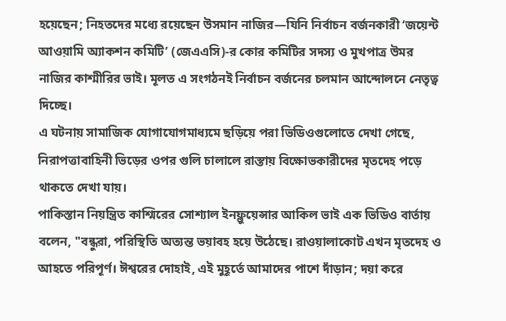হয়েছেন; নিহতদের মধ্যে রয়েছেন উসমান নাজির—যিনি নির্বাচন বর্জনকারী ‘জয়েন্ট আওয়ামি অ্যাকশন কমিটি’ (জেএএসি)-র কোর কমিটির সদস্য ও মুখপাত্র উমর নাজির কাশ্মীরির ভাই। মূলত এ সংগঠনই নির্বাচন বর্জনের চলমান আন্দোলনে নেতৃত্ব দিচ্ছে।
এ ঘটনায় সামাজিক যোগাযোগমাধ্যমে ছড়িয়ে পরা ভিডিওগুলোতে দেখা গেছে, নিরাপত্তাবাহিনী ভিড়ের ওপর গুলি চালালে রাস্তায় বিক্ষোভকারীদের মৃতদেহ পড়ে থাকতে দেখা যায়।
পাকিস্তান নিয়ন্ত্রিত কাশ্মিরের সোশ্যাল ইনফ্লুয়েন্সার আকিল ভাই এক ভিডিও বার্তায় বলেন, "বন্ধুরা, পরিস্থিতি অত্যন্ত ভয়াবহ হয়ে উঠেছে। রাওয়ালাকোট এখন মৃতদেহ ও আহতে পরিপূর্ণ। ঈশ্বরের দোহাই, এই মুহূর্তে আমাদের পাশে দাঁড়ান; দয়া করে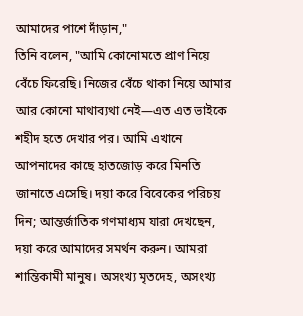আমাদের পাশে দাঁড়ান,"
তিনি বলেন, "আমি কোনোমতে প্রাণ নিয়ে বেঁচে ফিরেছি। নিজের বেঁচে থাকা নিয়ে আমার আর কোনো মাথাব্যথা নেই—এত এত ভাইকে শহীদ হতে দেখার পর। আমি এখানে আপনাদের কাছে হাতজোড় করে মিনতি জানাতে এসেছি। দয়া করে বিবেকের পরিচয় দিন; আন্তর্জাতিক গণমাধ্যম যারা দেখছেন, দয়া করে আমাদের সমর্থন করুন। আমরা শান্তিকামী মানুষ। অসংখ্য মৃতদেহ, অসংখ্য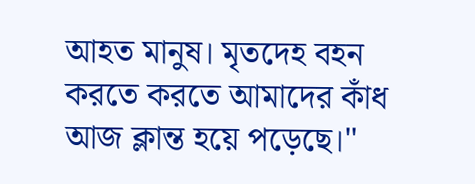আহত মানুষ। মৃতদেহ বহন করতে করতে আমাদের কাঁধ আজ ক্লান্ত হয়ে পড়েছে।"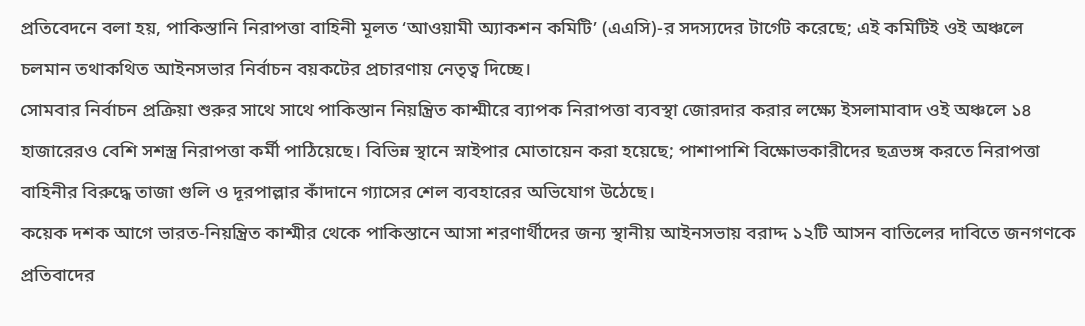প্রতিবেদনে বলা হয়, পাকিস্তানি নিরাপত্তা বাহিনী মূলত ‘আওয়ামী অ্যাকশন কমিটি’ (এএসি)-র সদস্যদের টার্গেট করেছে; এই কমিটিই ওই অঞ্চলে চলমান তথাকথিত আইনসভার নির্বাচন বয়কটের প্রচারণায় নেতৃত্ব দিচ্ছে।
সোমবার নির্বাচন প্রক্রিয়া শুরুর সাথে সাথে পাকিস্তান নিয়ন্ত্রিত কাশ্মীরে ব্যাপক নিরাপত্তা ব্যবস্থা জোরদার করার লক্ষ্যে ইসলামাবাদ ওই অঞ্চলে ১৪ হাজারেরও বেশি সশস্ত্র নিরাপত্তা কর্মী পাঠিয়েছে। বিভিন্ন স্থানে স্নাইপার মোতায়েন করা হয়েছে; পাশাপাশি বিক্ষোভকারীদের ছত্রভঙ্গ করতে নিরাপত্তা বাহিনীর বিরুদ্ধে তাজা গুলি ও দূরপাল্লার কাঁদানে গ্যাসের শেল ব্যবহারের অভিযোগ উঠেছে।
কয়েক দশক আগে ভারত-নিয়ন্ত্রিত কাশ্মীর থেকে পাকিস্তানে আসা শরণার্থীদের জন্য স্থানীয় আইনসভায় বরাদ্দ ১২টি আসন বাতিলের দাবিতে জনগণকে প্রতিবাদের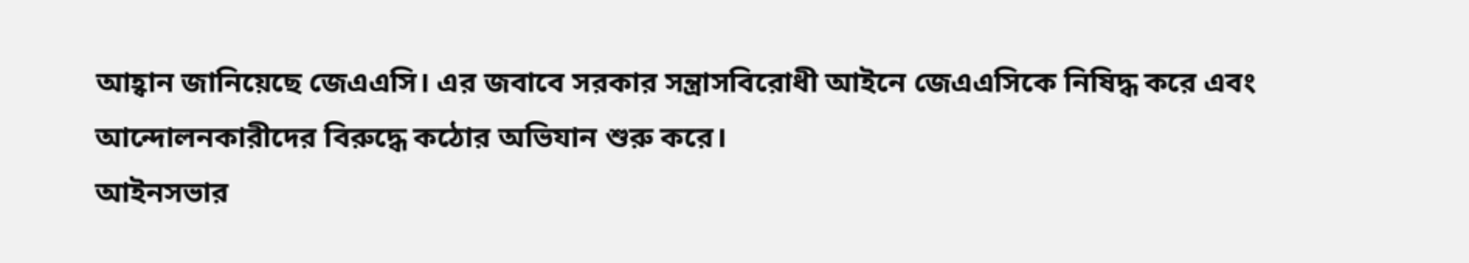আহ্বান জানিয়েছে জেএএসি। এর জবাবে সরকার সন্ত্রাসবিরোধী আইনে জেএএসিকে নিষিদ্ধ করে এবং আন্দোলনকারীদের বিরুদ্ধে কঠোর অভিযান শুরু করে।
আইনসভার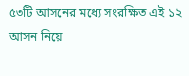৫৩টি আসনের মধ্যে সংরক্ষিত এই ১২ আসন নিয়ে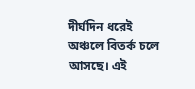দীর্ঘদিন ধরেই অঞ্চলে বিতর্ক চলে আসছে। এই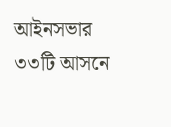আইনসভার ৩৩টি আসনে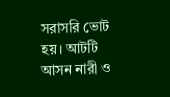সরাসরি ভোট হয়। আটটি আসন নারী ও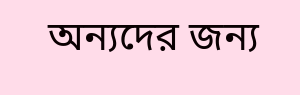অন্যদের জন্য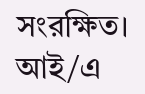সংরক্ষিত।
আই/এ